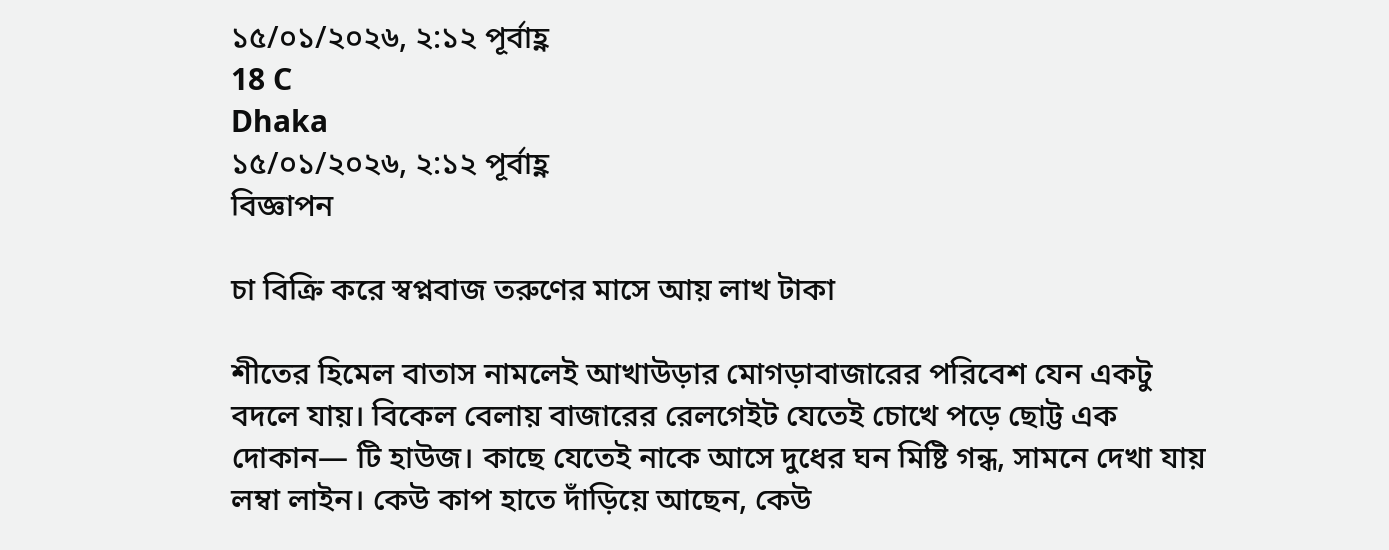১৫/০১/২০২৬, ২:১২ পূর্বাহ্ণ
18 C
Dhaka
১৫/০১/২০২৬, ২:১২ পূর্বাহ্ণ
বিজ্ঞাপন

চা বিক্রি করে স্বপ্নবাজ তরুণের মাসে আয় লাখ টাকা

শীতের হিমেল বাতাস নামলেই আখাউড়ার মোগড়াবাজারের পরিবেশ যেন একটু বদলে যায়। বিকেল বেলায় বাজারের রেলগেইট যেতেই চোখে পড়ে ছোট্ট এক দোকান— টি হাউজ। কাছে যেতেই নাকে আসে দুধের ঘন মিষ্টি গন্ধ, সামনে দেখা যায় লম্বা লাইন। কেউ কাপ হাতে দাঁড়িয়ে আছেন, কেউ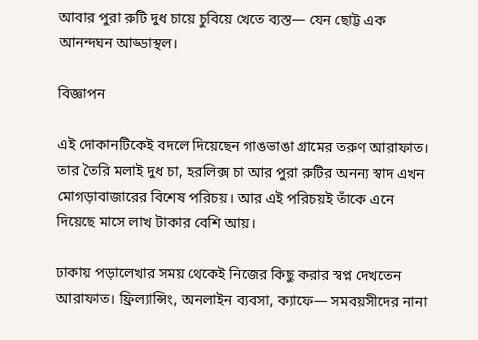আবার পুরা রুটি দুধ চায়ে চুবিয়ে খেতে ব্যস্ত— যেন ছোট্ট এক আনন্দঘন আড্ডাস্থল।

বিজ্ঞাপন

এই দোকানটিকেই বদলে দিয়েছেন গাঙভাঙা গ্রামের তরুণ আরাফাত। তার তৈরি মলাই দুধ চা, হরলিক্স চা আর পুরা রুটির অনন্য স্বাদ এখন মোগড়াবাজারের বিশেষ পরিচয়। আর এই পরিচয়ই তাঁকে এনে দিয়েছে মাসে লাখ টাকার বেশি আয়।

ঢাকায় পড়ালেখার সময় থেকেই নিজের কিছু করার স্বপ্ন দেখতেন আরাফাত। ফ্রিল্যান্সিং, অনলাইন ব্যবসা, ক্যাফে— সমবয়সীদের নানা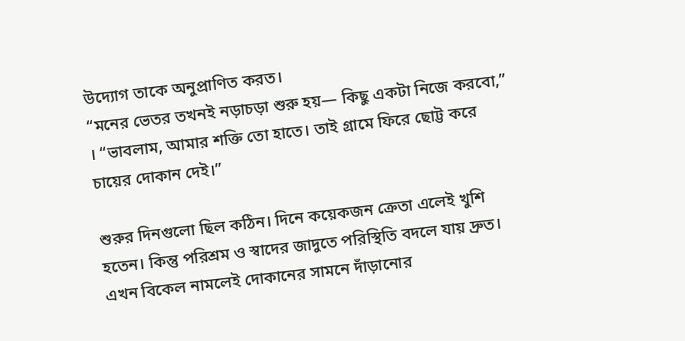উদ্যোগ তাকে অনুপ্রাণিত করত।
“মনের ভেতর তখনই নড়াচড়া শুরু হয়— কিছু একটা নিজে করবো,” । “ভাবলাম, আমার শক্তি তো হাতে। তাই গ্রামে ফিরে ছোট্ট করে চায়ের দোকান দেই।”

শুরুর দিনগুলো ছিল কঠিন। দিনে কয়েকজন ক্রেতা এলেই খুশি হতেন। কিন্তু পরিশ্রম ও স্বাদের জাদুতে পরিস্থিতি বদলে যায় দ্রুত। এখন বিকেল নামলেই দোকানের সামনে দাঁড়ানোর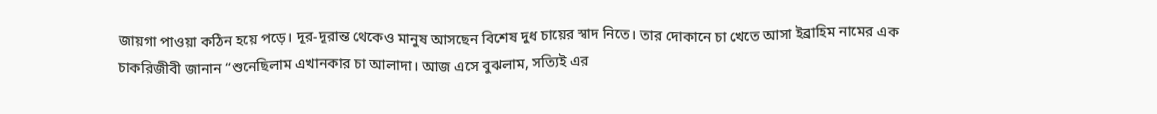জায়গা পাওয়া কঠিন হয়ে পড়ে। দূর-দূরান্ত থেকেও মানুষ আসছেন বিশেষ দুধ চায়ের স্বাদ নিতে। তার দোকানে চা খেতে আসা ইব্রাহিম নামের এক চাকরিজীবী জানান “শুনেছিলাম এখানকার চা আলাদা। আজ এসে বুঝলাম, সত্যিই এর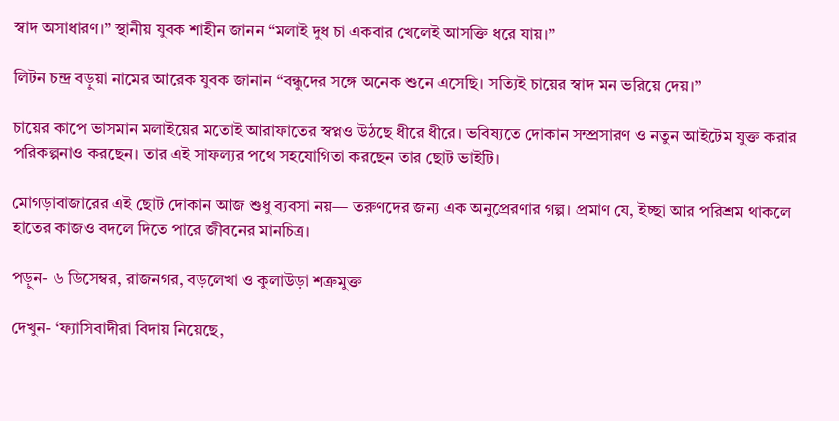স্বাদ অসাধারণ।” স্থানীয় যুবক শাহীন জানন “মলাই দুধ চা একবার খেলেই আসক্তি ধরে যায়।”

লিটন চন্দ্র বড়ুয়া নামের আরেক যুবক জানান “বন্ধুদের সঙ্গে অনেক শুনে এসেছি। সত্যিই চায়ের স্বাদ মন ভরিয়ে দেয়।”

চায়ের কাপে ভাসমান মলাইয়ের মতোই আরাফাতের স্বপ্নও উঠছে ধীরে ধীরে। ভবিষ্যতে দোকান সম্প্রসারণ ও নতুন আইটেম যুক্ত করার পরিকল্পনাও করছেন। তার এই সাফল্যর পথে সহযোগিতা করছেন তার ছোট ভাইটি।

মোগড়াবাজারের এই ছোট দোকান আজ শুধু ব্যবসা নয়— তরুণদের জন্য এক অনুপ্রেরণার গল্প। প্রমাণ যে, ইচ্ছা আর পরিশ্রম থাকলে হাতের কাজও বদলে দিতে পারে জীবনের মানচিত্র।

পড়ুন- ৬ ডিসেম্বর, রাজনগর, বড়লেখা ও কুলাউড়া শত্রুমুক্ত

দেখুন- ‘ফ্যাসিবাদীরা বিদায় নিয়েছে,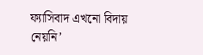ফ্যাসিবাদ এখনো বিদায় নেয়নি’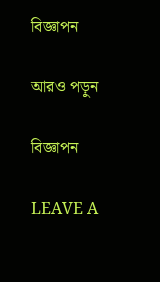বিজ্ঞাপন

আরও পড়ুন

বিজ্ঞাপন

LEAVE A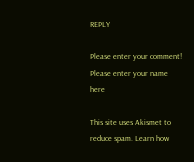REPLY

Please enter your comment!
Please enter your name here

This site uses Akismet to reduce spam. Learn how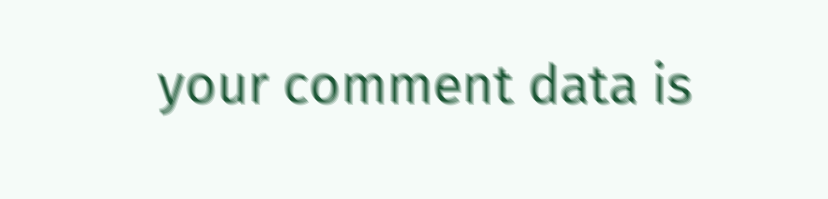your comment data is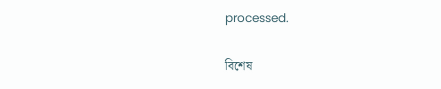processed.

বিশেষ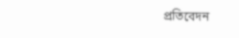প্রতিবেদন